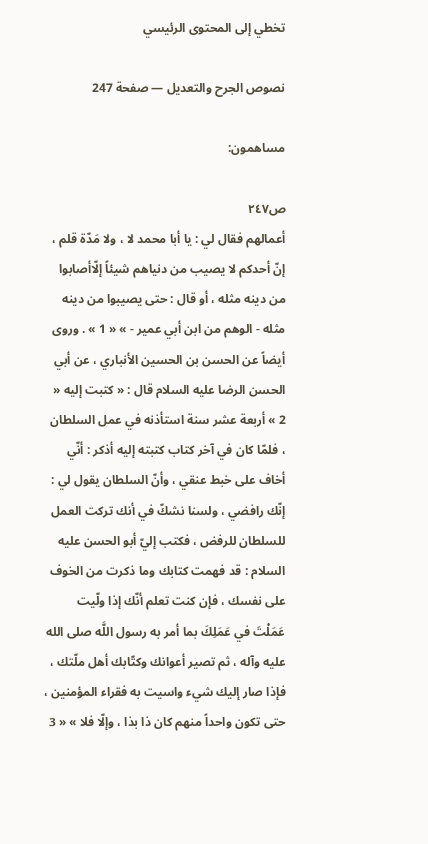تخطي إلى المحتوى الرئيسي

نصوص الجرح والتعديل — صفحة 247

مساهمون:

ص٢٤٧
أعمالهم فقال لي : يا أبا محمد لا ، ولا مَدّة قلم ، إنّ أحدكم لا يصيب من دنياهم شيئاً إلّاأصابوا من دينه مثله ، أو قال : حتى يصيبوا من دينه مثله - الوهم من ابن أبي عمير - » « 1 » . وروى أيضاً عن الحسن بن الحسين الأنباري ، عن أبي الحسن الرضا عليه السلام قال : « كتبت إليه « 2 » أربعة عشر سنة استأذنه في عمل السلطان ، فلمّا كان في آخر كتاب كتبته إليه أذكر : أنّي أخاف على خبط عنقي ، وأنّ السلطان يقول لي : إنّك رافضي ، ولسنا نشكّ في أنك تركت العمل للسلطان للرفض ، فكتب إليّ أبو الحسن عليه السلام : قد فهمت كتابك وما ذكرت من الخوف على نفسك ، فإن كنت تعلم أنّك إذا ولّيت عَمَلْتَ في عَمَلِكَ بما أمر به رسول اللَّه صلى الله عليه وآله ، ثم تصير أعوانك وكتّابك أهل ملّتك ، فإذا صار إليك شيء واسيت به فقراء المؤمنين ، حتى تكون واحداً منهم كان ذا بذا ، وإلّا فلا » « 3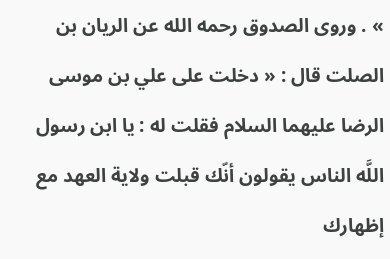» . وروى الصدوق رحمه الله عن الريان بن الصلت قال : « دخلت على علي بن موسى الرضا عليهما السلام فقلت له : يا ابن رسول اللَّه الناس يقولون أنّك قبلت ولاية العهد مع إظهارك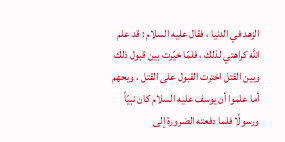الزهد في الدنيا ، فقال عليه السلام : قد علم اللَّه كراهتي لذلك ، فلمّا خيّرت بين قبول ذلك وبين القتل اخترت القبول على القتل ، ويحهم أما علموا أن يوسف عليه السلام كان نبيّاً ورسولًا فلما دفعته الضرورة إلى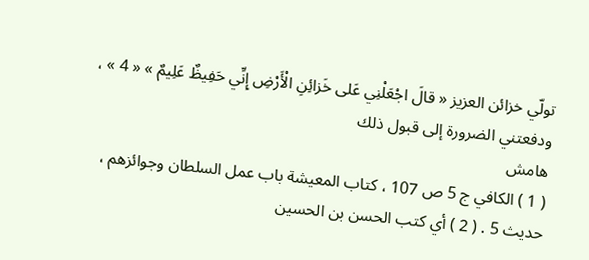تولّي خزائن العزيز « قالَ اجْعَلْنِي عَلى خَزائِنِ الْأَرْضِ إِنِّي حَفِيظٌ عَلِيمٌ » « 4 » ، ودفعتني الضرورة إلى قبول ذلك
هامش
( 1 ) الكافي ج 5 ص 107 ، كتاب المعيشة باب عمل السلطان وجوائزهم ، حديث 5 . ( 2 ) أي كتب الحسن بن الحسين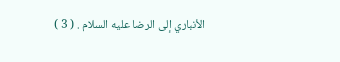الأنباري إلى الرضا عليه السلام . ( 3 )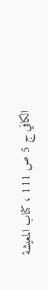الكافي ج 5 ص 111 ، كتاب المعيشة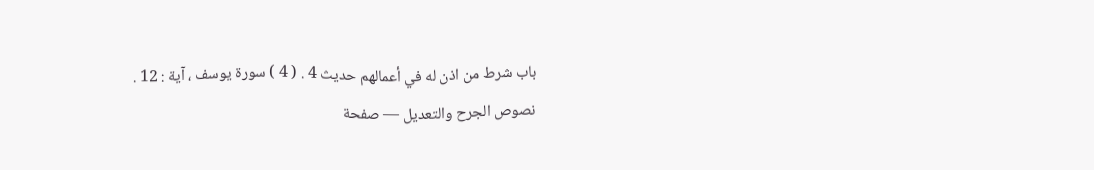باب شرط من اذن له في أعمالهم حديث 4 . ( 4 ) سورة يوسف ، آية : 12 .
نصوص الجرح والتعديل — صفحة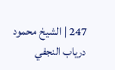247 | الشيخ محمود درياب النجفي